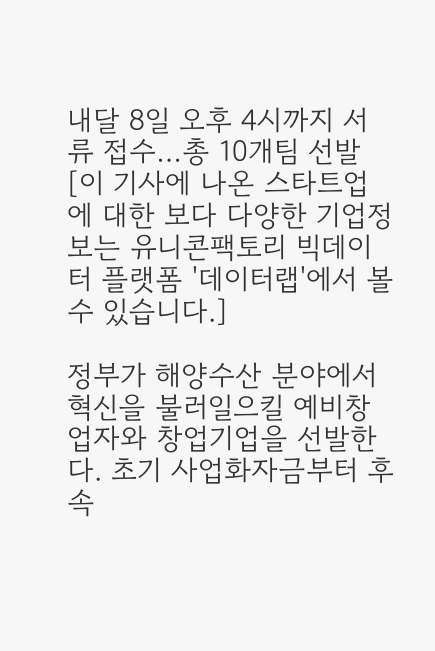내달 8일 오후 4시까지 서류 접수…총 10개팀 선발
[이 기사에 나온 스타트업에 대한 보다 다양한 기업정보는 유니콘팩토리 빅데이터 플랫폼 '데이터랩'에서 볼 수 있습니다.]

정부가 해양수산 분야에서 혁신을 불러일으킬 예비창업자와 창업기업을 선발한다. 초기 사업화자금부터 후속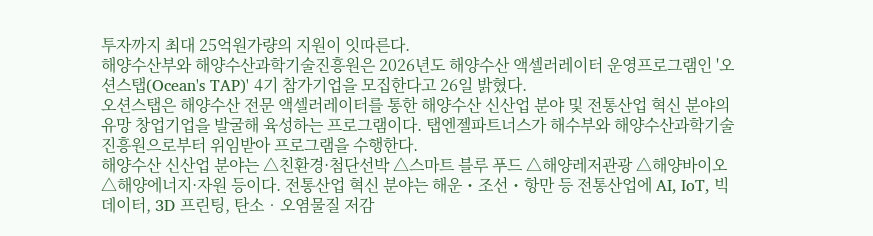투자까지 최대 25억원가량의 지원이 잇따른다.
해양수산부와 해양수산과학기술진흥원은 2026년도 해양수산 액셀러레이터 운영프로그램인 '오션스탭(Ocean's TAP)' 4기 참가기업을 모집한다고 26일 밝혔다.
오션스탭은 해양수산 전문 액셀러레이터를 통한 해양수산 신산업 분야 및 전통산업 혁신 분야의 유망 창업기업을 발굴해 육성하는 프로그램이다. 탭엔젤파트너스가 해수부와 해양수산과학기술진흥원으로부터 위임받아 프로그램을 수행한다.
해양수산 신산업 분야는 △친환경·첨단선박 △스마트 블루 푸드 △해양레저관광 △해양바이오 △해양에너지·자원 등이다. 전통산업 혁신 분야는 해운・조선・항만 등 전통산업에 AI, IoT, 빅데이터, 3D 프린팅, 탄소‧오염물질 저감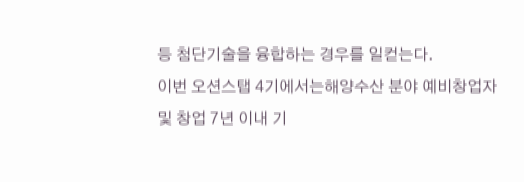등 첨단기술을 융합하는 경우를 일컫는다.
이번 오션스탭 4기에서는해양수산 분야 예비창업자 및 창업 7년 이내 기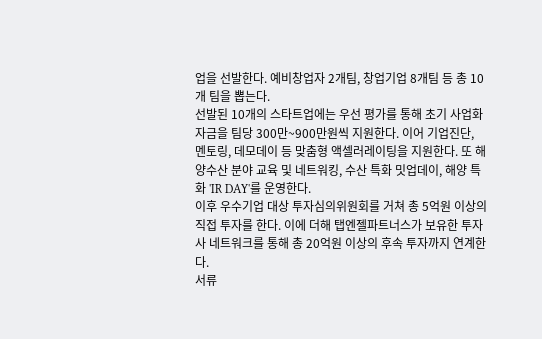업을 선발한다. 예비창업자 2개팀, 창업기업 8개팀 등 총 10개 팀을 뽑는다.
선발된 10개의 스타트업에는 우선 평가를 통해 초기 사업화자금을 팀당 300만~900만원씩 지원한다. 이어 기업진단, 멘토링, 데모데이 등 맞춤형 액셀러레이팅을 지원한다. 또 해양수산 분야 교육 및 네트워킹, 수산 특화 밋업데이, 해양 특화 'IR DAY'를 운영한다.
이후 우수기업 대상 투자심의위원회를 거쳐 총 5억원 이상의 직접 투자를 한다. 이에 더해 탭엔젤파트너스가 보유한 투자사 네트워크를 통해 총 20억원 이상의 후속 투자까지 연계한다.
서류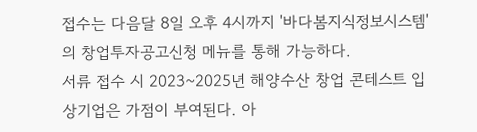접수는 다음달 8일 오후 4시까지 '바다봄지식정보시스템'의 창업투자공고신청 메뉴를 통해 가능하다.
서류 접수 시 2023~2025년 해양수산 창업 콘테스트 입상기업은 가점이 부여된다. 아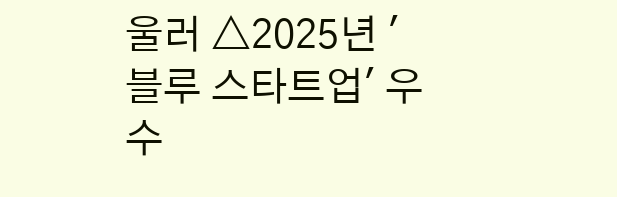울러 △2025년 '블루 스타트업' 우수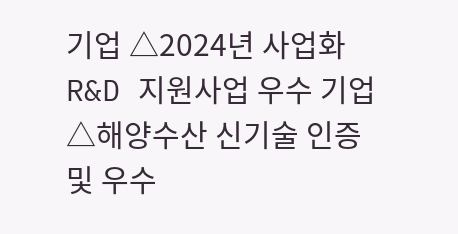기업 △2024년 사업화 R&D 지원사업 우수 기업 △해양수산 신기술 인증 및 우수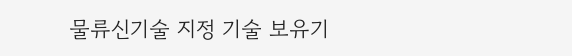물류신기술 지정 기술 보유기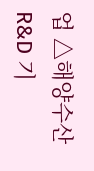업 △해양수산 R&D 기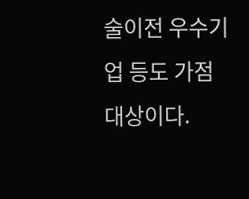술이전 우수기업 등도 가점 대상이다.